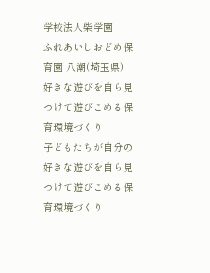学校法人柴学園
ふれあいしおどめ保育園 八潮(埼玉県)
好きな遊びを自ら見つけて遊びこめる保育環境づくり
子どもたちが自分の好きな遊びを自ら見つけて遊びこめる保育環境づくり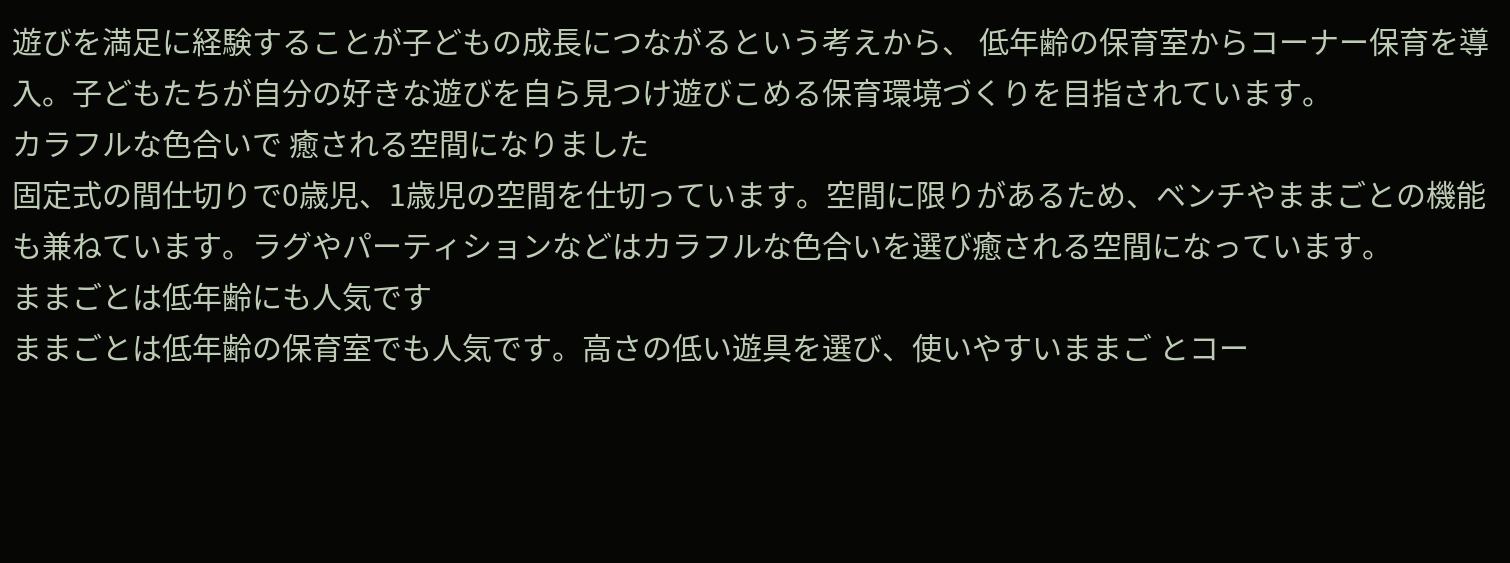遊びを満足に経験することが子どもの成長につながるという考えから、 低年齢の保育室からコーナー保育を導入。子どもたちが自分の好きな遊びを自ら見つけ遊びこめる保育環境づくりを目指されています。
カラフルな色合いで 癒される空間になりました
固定式の間仕切りで0歳児、1歳児の空間を仕切っています。空間に限りがあるため、ベンチやままごとの機能も兼ねています。ラグやパーティションなどはカラフルな色合いを選び癒される空間になっています。
ままごとは低年齢にも人気です
ままごとは低年齢の保育室でも人気です。高さの低い遊具を選び、使いやすいままご とコー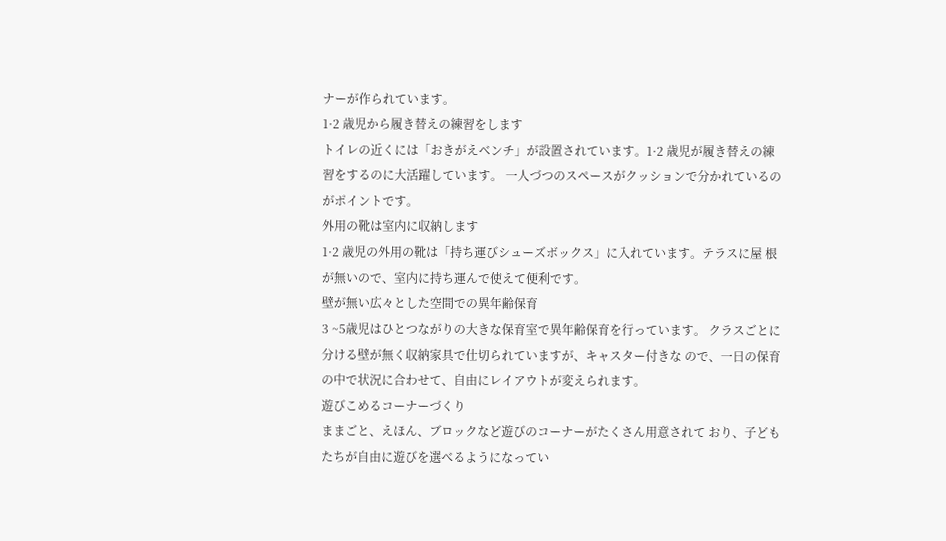ナーが作られています。
1·2 歳児から履き替えの練習をします
トイレの近くには「おきがえベンチ」が設置されています。1·2 歳児が履き替えの練習をするのに大活躍しています。 一人づつのスペースがクッションで分かれているのがポイントです。
外用の靴は室内に収納します
1·2 歳児の外用の靴は「持ち運びシューズボックス」に入れています。テラスに屋 根が無いので、室内に持ち運んで使えて便利です。
壁が無い広々とした空間での異年齢保育
3 ~5歳児はひとつながりの大きな保育室で異年齢保育を行っています。 クラスごとに分ける壁が無く収納家具で仕切られていますが、キャスター付きな ので、一日の保育の中で状況に合わせて、自由にレイアウトが変えられます。
遊びこめるコーナーづくり
ままごと、えほん、ブロックなど遊びのコーナーがたくさん用意されて おり、子どもたちが自由に遊びを選べるようになってい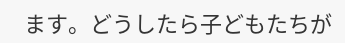ます。どうしたら子どもたちが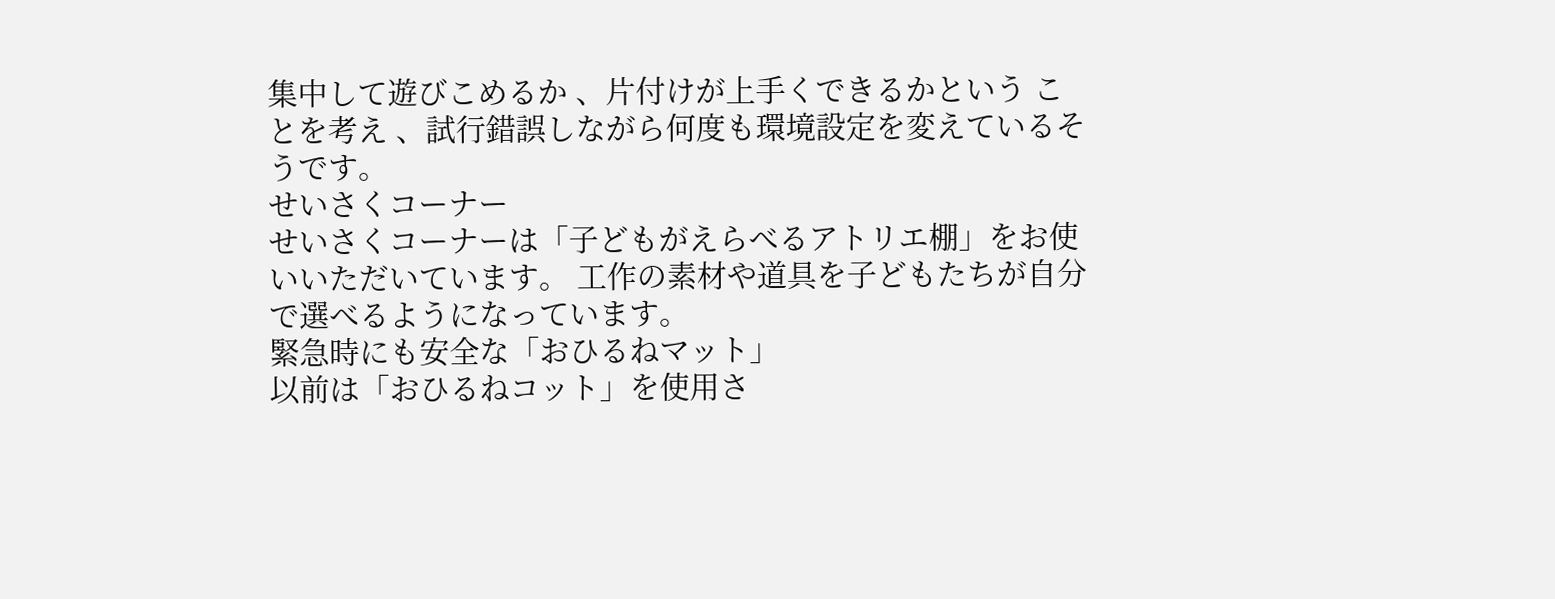集中して遊びこめるか 、片付けが上手くできるかという ことを考え 、試行錯誤しながら何度も環境設定を変えているそうです。
せいさくコーナー
せいさくコーナーは「子どもがえらべるアトリエ棚」をお使いいただいています。 工作の素材や道具を子どもたちが自分 で選べるようになっています。
緊急時にも安全な「おひるねマット」
以前は「おひるねコット」を使用さ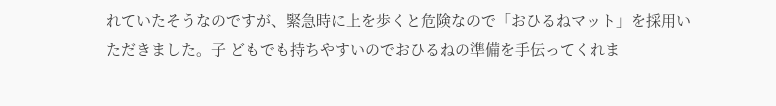れていたそうなのですが、緊急時に上を歩くと危険なので「おひるねマット」を採用いただきました。子 どもでも持ちやすいのでおひるねの準備を手伝ってくれま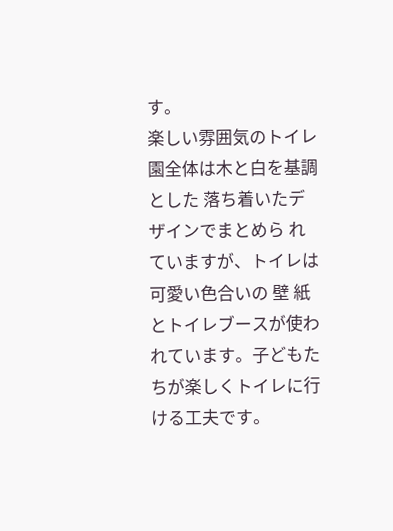す。
楽しい雰囲気のトイレ
園全体は木と白を基調とした 落ち着いたデザインでまとめら れていますが、トイレは可愛い色合いの 壁 紙 とトイレブースが使われています。子どもたちが楽しくトイレに行ける工夫です。